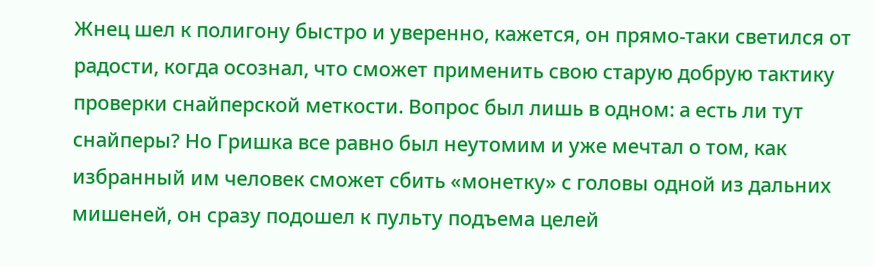Жнец шел к полигону быстро и уверенно, кажется, он прямо-таки светился от радости, когда осознал, что сможет применить свою старую добрую тактику проверки снайперской меткости. Вопрос был лишь в одном: а есть ли тут снайперы? Но Гришка все равно был неутомим и уже мечтал о том, как избранный им человек сможет сбить «монетку» с головы одной из дальних мишеней, он сразу подошел к пульту подъема целей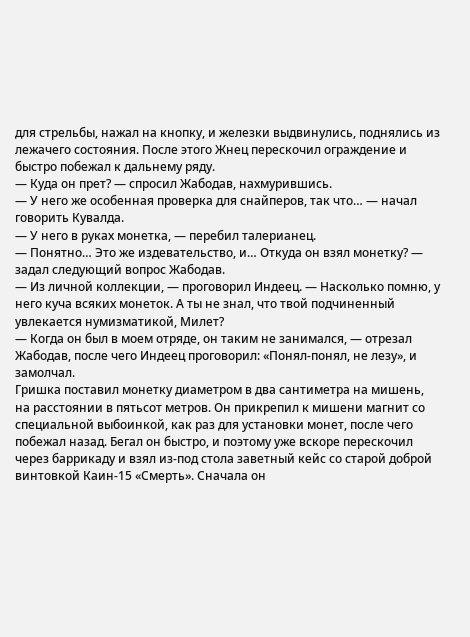для стрельбы, нажал на кнопку, и железки выдвинулись, поднялись из лежачего состояния. После этого Жнец перескочил ограждение и быстро побежал к дальнему ряду.
— Куда он прет? — спросил Жабодав, нахмурившись.
— У него же особенная проверка для снайперов, так что… — начал говорить Кувалда.
— У него в руках монетка, — перебил талерианец.
— Понятно… Это же издевательство, и… Откуда он взял монетку? — задал следующий вопрос Жабодав.
— Из личной коллекции, — проговорил Индеец. — Насколько помню, у него куча всяких монеток. А ты не знал, что твой подчиненный увлекается нумизматикой, Милет?
— Когда он был в моем отряде, он таким не занимался, — отрезал Жабодав, после чего Индеец проговорил: «Понял-понял, не лезу», и замолчал.
Гришка поставил монетку диаметром в два сантиметра на мишень, на расстоянии в пятьсот метров. Он прикрепил к мишени магнит со специальной выбоинкой, как раз для установки монет, после чего побежал назад. Бегал он быстро, и поэтому уже вскоре перескочил через баррикаду и взял из-под стола заветный кейс со старой доброй винтовкой Каин-15 «Смерть». Сначала он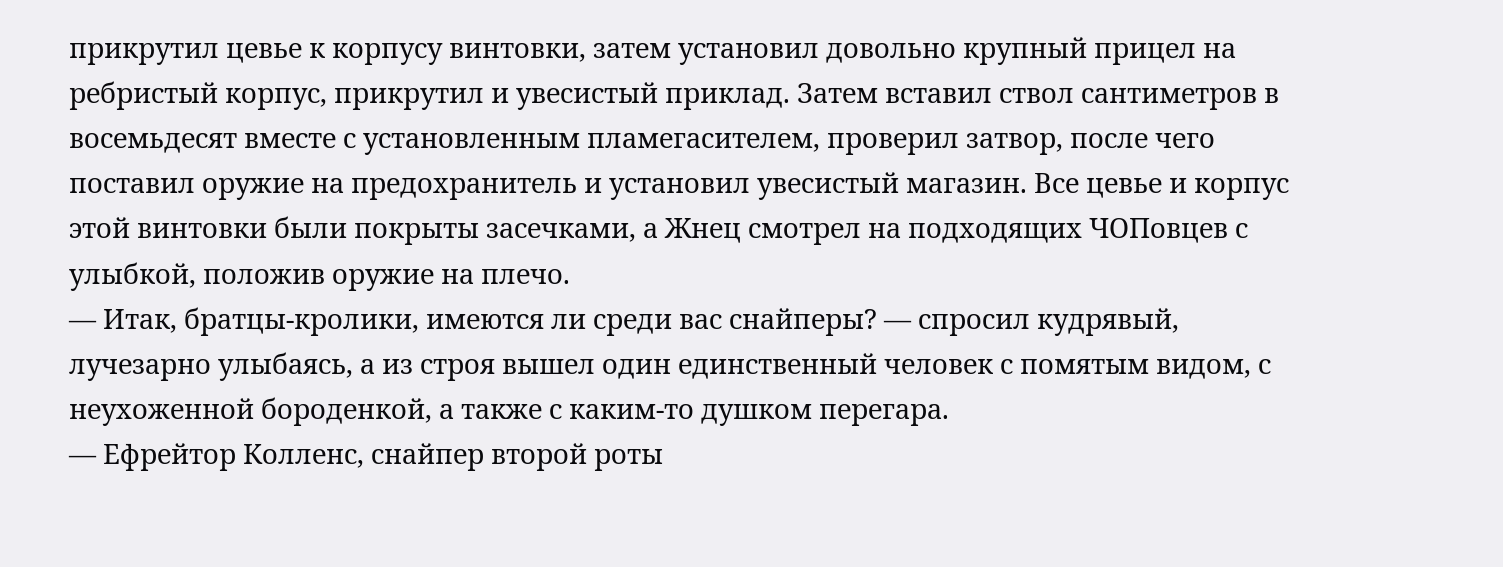прикрутил цевье к корпусу винтовки, затем установил довольно крупный прицел на ребристый корпус, прикрутил и увесистый приклад. Затем вставил ствол сантиметров в восемьдесят вместе с установленным пламегасителем, проверил затвор, после чего поставил оружие на предохранитель и установил увесистый магазин. Все цевье и корпус этой винтовки были покрыты засечками, а Жнец смотрел на подходящих ЧОПовцев с улыбкой, положив оружие на плечо.
— Итак, братцы-кролики, имеются ли среди вас снайперы? — спросил кудрявый, лучезарно улыбаясь, а из строя вышел один единственный человек с помятым видом, с неухоженной бороденкой, а также с каким-то душком перегара.
— Ефрейтор Колленс, снайпер второй роты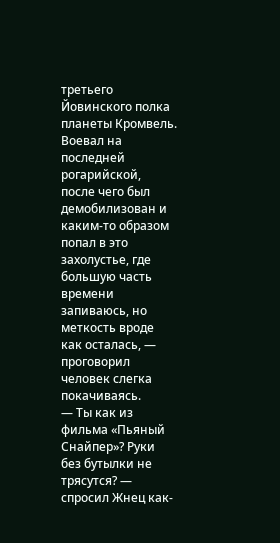третьего Йовинского полка планеты Кромвель. Воевал на последней рогарийской, после чего был демобилизован и каким-то образом попал в это захолустье, где большую часть времени запиваюсь, но меткость вроде как осталась, — проговорил человек слегка покачиваясь.
— Ты как из фильма «Пьяный Снайпер»? Руки без бутылки не трясутся? — спросил Жнец как-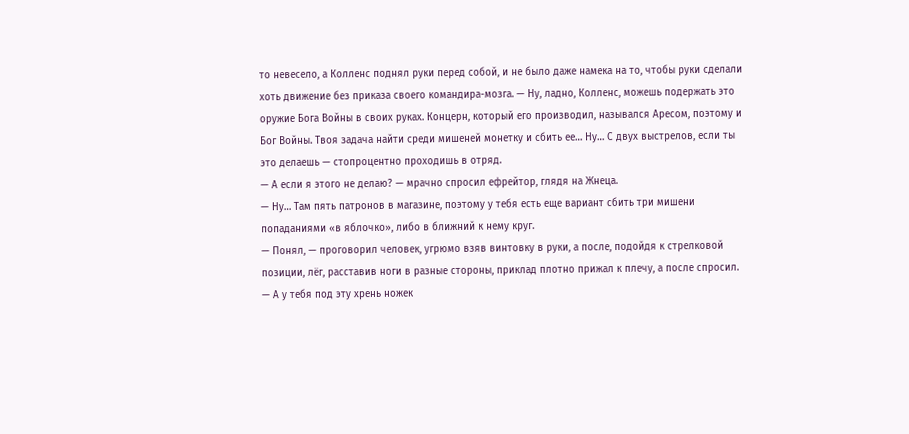то невесело, а Колленс поднял руки перед собой, и не было даже намека на то, чтобы руки сделали хоть движение без приказа своего командира-мозга. — Ну, ладно, Колленс, можешь подержать это оружие Бога Войны в своих руках. Концерн, который его производил, назывался Аресом, поэтому и Бог Войны. Твоя задача найти среди мишеней монетку и сбить ее… Ну… С двух выстрелов, если ты это делаешь — стопроцентно проходишь в отряд.
— А если я этого не делаю? — мрачно спросил ефрейтор, глядя на Жнеца.
— Ну… Там пять патронов в магазине, поэтому у тебя есть еще вариант сбить три мишени попаданиями «в яблочко», либо в ближний к нему круг.
— Понял, — проговорил человек, угрюмо взяв винтовку в руки, а после, подойдя к стрелковой позиции, лёг, расставив ноги в разные стороны, приклад плотно прижал к плечу, а после спросил. — А у тебя под эту хрень ножек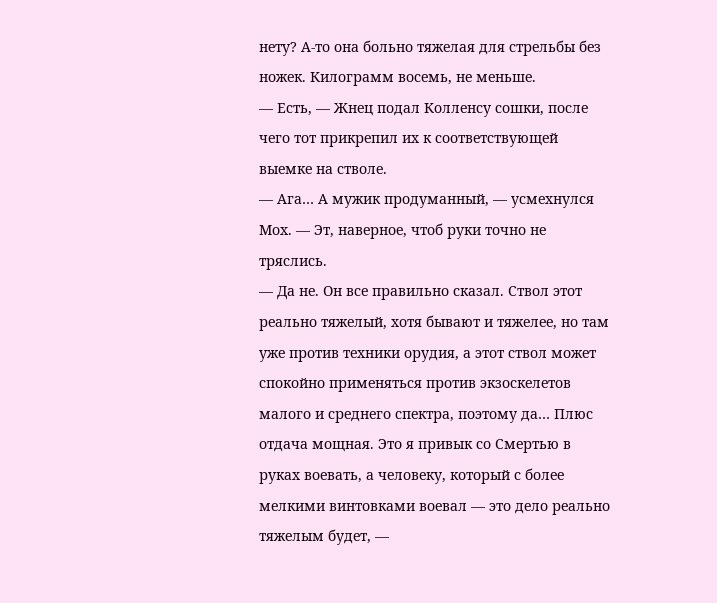нету? А-то она больно тяжелая для стрельбы без ножек. Килограмм восемь, не меньше.
— Есть, — Жнец подал Колленсу сошки, после чего тот прикрепил их к соответствующей выемке на стволе.
— Ага… А мужик продуманный, — усмехнулся Мох. — Эт, наверное, чтоб руки точно не тряслись.
— Да не. Он все правильно сказал. Ствол этот реально тяжелый, хотя бывают и тяжелее, но там уже против техники орудия, а этот ствол может спокойно применяться против экзоскелетов малого и среднего спектра, поэтому да… Плюс отдача мощная. Это я привык со Смертью в руках воевать, а человеку, который с более мелкими винтовками воевал — это дело реально тяжелым будет, —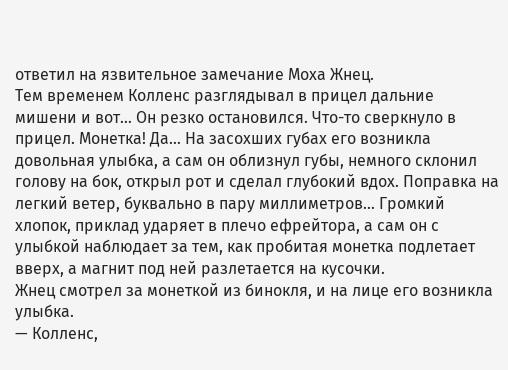ответил на язвительное замечание Моха Жнец.
Тем временем Колленс разглядывал в прицел дальние мишени и вот… Он резко остановился. Что-то сверкнуло в прицел. Монетка! Да… На засохших губах его возникла довольная улыбка, а сам он облизнул губы, немного склонил голову на бок, открыл рот и сделал глубокий вдох. Поправка на легкий ветер, буквально в пару миллиметров… Громкий хлопок, приклад ударяет в плечо ефрейтора, а сам он с улыбкой наблюдает за тем, как пробитая монетка подлетает вверх, а магнит под ней разлетается на кусочки.
Жнец смотрел за монеткой из бинокля, и на лице его возникла улыбка.
— Колленс,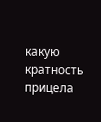какую кратность прицела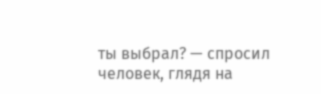ты выбрал? — спросил человек, глядя на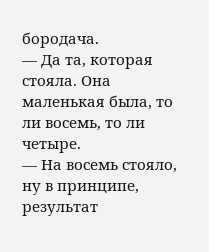бородача.
— Да та, которая стояла. Она маленькая была, то ли восемь, то ли четыре.
— На восемь стояло, ну в принципе, результат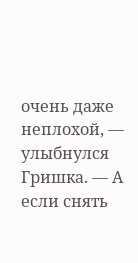очень даже неплохой, — улыбнулся Гришка. — А если снять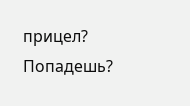прицел? Попадешь?